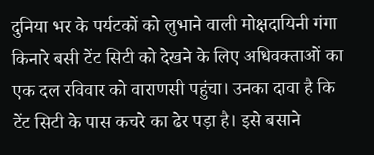दुनिया भर के पर्यटकों को लुभाने वाली मोक्षदायिनी गंगा किनारे बसी टेंट सिटी को देखने के लिए अधिवक्ताओं का एक दल रविवार को वाराणसी पहुंचा। उनका दावा है कि टेंट सिटी के पास कचरे का ढेर पड़ा है। इसे बसाने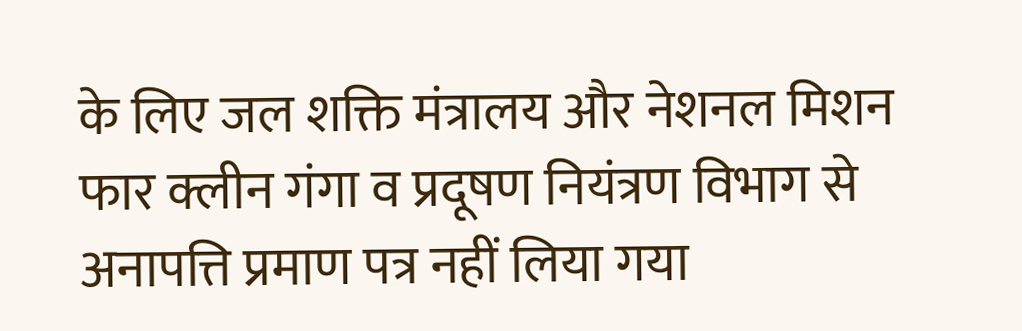के लिए जल शक्ति मंत्रालय और नेशनल मिशन फार क्लीन गंगा व प्रदूषण नियंत्रण विभाग से अनापत्ति प्रमाण पत्र नहीं लिया गया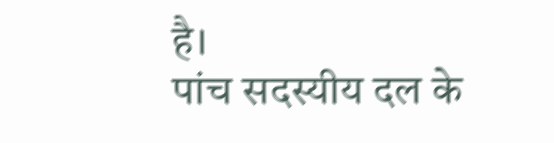है।
पांच सदस्यीय दल के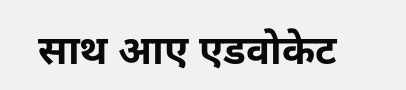साथ आए एडवोकेट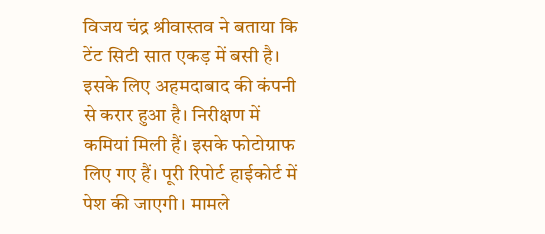विजय चंद्र श्रीवास्तव ने बताया कि टेंट सिटी सात एकड़ में बसी है। इसके लिए अहमदाबाद की कंपनी से करार हुआ है। निरीक्षण में कमियां मिली हैं। इसके फोटोग्राफ लिए गए हैं। पूरी रिपोर्ट हाईकोर्ट में पेश की जाएगी। मामले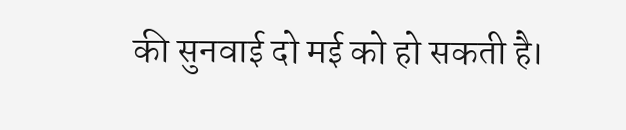की सुनवाई दो मई को हो सकती है।